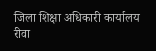जिला शिक्षा अधिकारी कार्यालय रीवा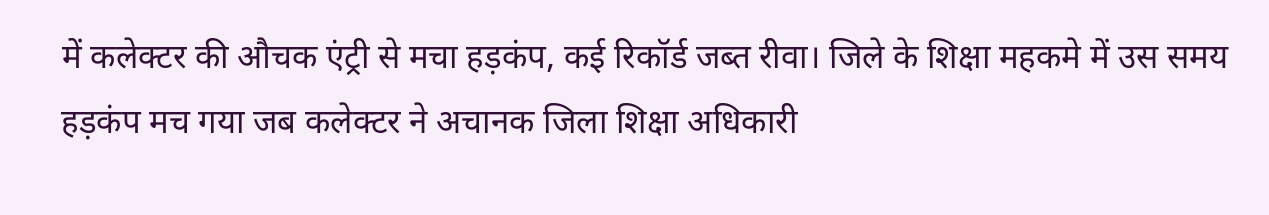में कलेक्टर की औचक एंट्री से मचा हड़कंप, कई रिकॉर्ड जब्त रीवा। जिले के शिक्षा महकमे में उस समय हड़कंप मच गया जब कलेक्टर ने अचानक जिला शिक्षा अधिकारी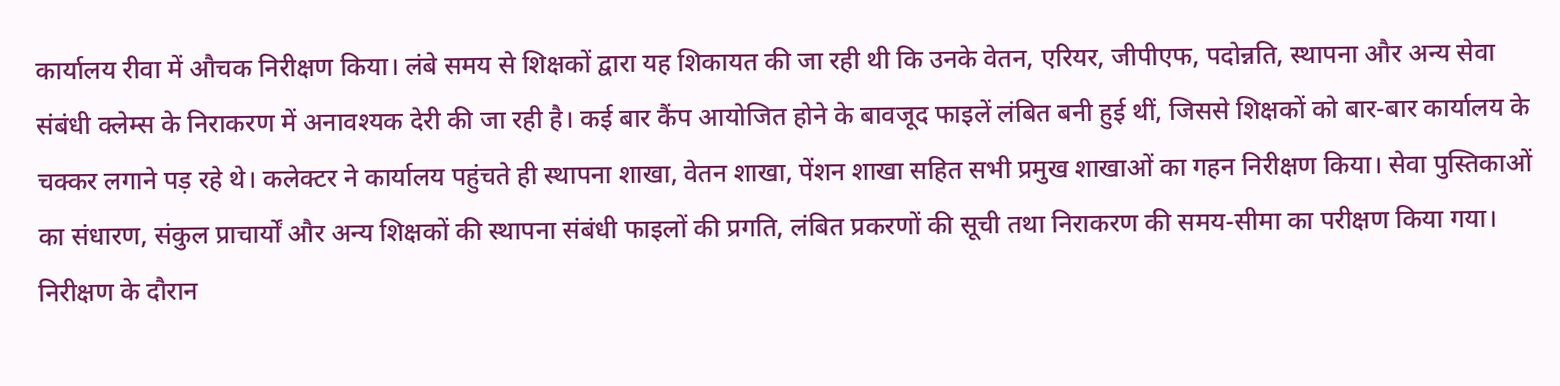कार्यालय रीवा में औचक निरीक्षण किया। लंबे समय से शिक्षकों द्वारा यह शिकायत की जा रही थी कि उनके वेतन, एरियर, जीपीएफ, पदोन्नति, स्थापना और अन्य सेवा संबंधी क्लेम्स के निराकरण में अनावश्यक देरी की जा रही है। कई बार कैंप आयोजित होने के बावजूद फाइलें लंबित बनी हुई थीं, जिससे शिक्षकों को बार-बार कार्यालय के चक्कर लगाने पड़ रहे थे। कलेक्टर ने कार्यालय पहुंचते ही स्थापना शाखा, वेतन शाखा, पेंशन शाखा सहित सभी प्रमुख शाखाओं का गहन निरीक्षण किया। सेवा पुस्तिकाओं का संधारण, संकुल प्राचार्यों और अन्य शिक्षकों की स्थापना संबंधी फाइलों की प्रगति, लंबित प्रकरणों की सूची तथा निराकरण की समय-सीमा का परीक्षण किया गया। निरीक्षण के दौरान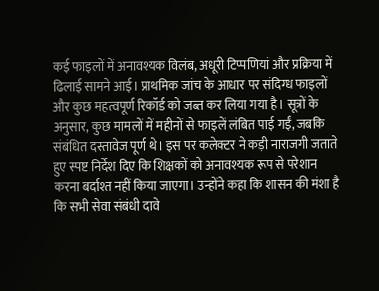कई फाइलों में अनावश्यक विलंब, अधूरी टिप्पणियां और प्रक्रिया में ढिलाई सामने आई। प्राथमिक जांच के आधार पर संदिग्ध फाइलों और कुछ महत्वपूर्ण रिकॉर्ड को जब्त कर लिया गया है। सूत्रों के अनुसार, कुछ मामलों में महीनों से फाइलें लंबित पाई गईं, जबकि संबंधित दस्तावेज पूर्ण थे। इस पर कलेक्टर ने कड़ी नाराजगी जताते हुए स्पष्ट निर्देश दिए कि शिक्षकों को अनावश्यक रूप से परेशान करना बर्दाश्त नहीं किया जाएगा। उन्होंने कहा कि शासन की मंशा है कि सभी सेवा संबंधी दावे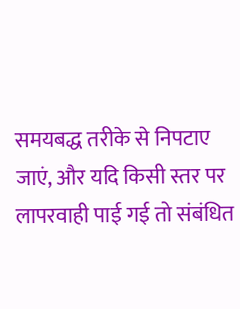समयबद्ध तरीके से निपटाए जाएं, और यदि किसी स्तर पर लापरवाही पाई गई तो संबंधित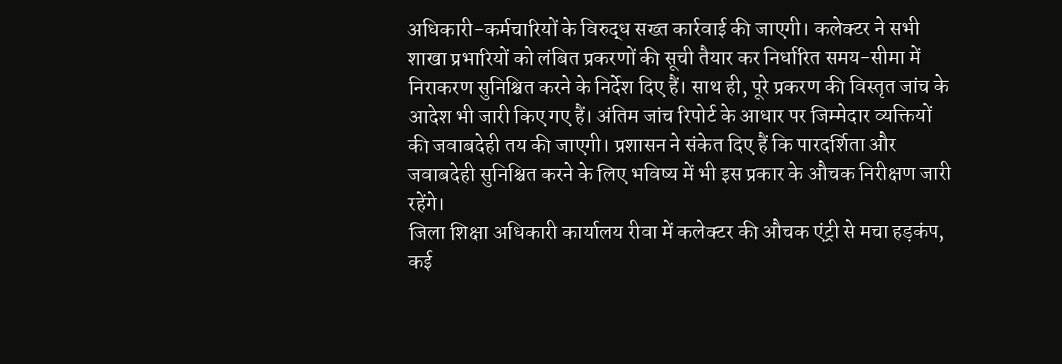अधिकारी-कर्मचारियों के विरुद्ध सख्त कार्रवाई की जाएगी। कलेक्टर ने सभी शाखा प्रभारियों को लंबित प्रकरणों की सूची तैयार कर निर्धारित समय-सीमा में निराकरण सुनिश्चित करने के निर्देश दिए हैं। साथ ही, पूरे प्रकरण की विस्तृत जांच के आदेश भी जारी किए गए हैं। अंतिम जांच रिपोर्ट के आधार पर जिम्मेदार व्यक्तियों की जवाबदेही तय की जाएगी। प्रशासन ने संकेत दिए हैं कि पारदर्शिता और जवाबदेही सुनिश्चित करने के लिए भविष्य में भी इस प्रकार के औचक निरीक्षण जारी रहेंगे।
जिला शिक्षा अधिकारी कार्यालय रीवा में कलेक्टर की औचक एंट्री से मचा हड़कंप, कई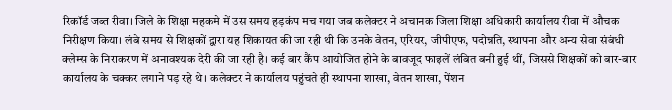रिकॉर्ड जब्त रीवा। जिले के शिक्षा महकमे में उस समय हड़कंप मच गया जब कलेक्टर ने अचानक जिला शिक्षा अधिकारी कार्यालय रीवा में औचक निरीक्षण किया। लंबे समय से शिक्षकों द्वारा यह शिकायत की जा रही थी कि उनके वेतन, एरियर, जीपीएफ, पदोन्नति, स्थापना और अन्य सेवा संबंधी क्लेम्स के निराकरण में अनावश्यक देरी की जा रही है। कई बार कैंप आयोजित होने के बावजूद फाइलें लंबित बनी हुई थीं, जिससे शिक्षकों को बार-बार कार्यालय के चक्कर लगाने पड़ रहे थे। कलेक्टर ने कार्यालय पहुंचते ही स्थापना शाखा, वेतन शाखा, पेंशन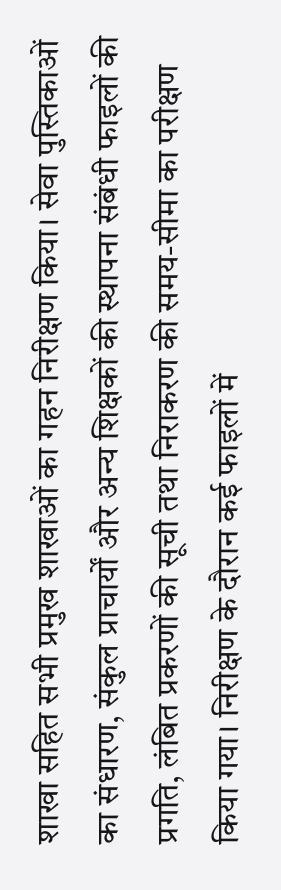शाखा सहित सभी प्रमुख शाखाओं का गहन निरीक्षण किया। सेवा पुस्तिकाओं का संधारण, संकुल प्राचार्यों और अन्य शिक्षकों की स्थापना संबंधी फाइलों की प्रगति, लंबित प्रकरणों की सूची तथा निराकरण की समय-सीमा का परीक्षण किया गया। निरीक्षण के दौरान कई फाइलों में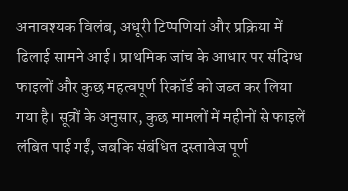अनावश्यक विलंब, अधूरी टिप्पणियां और प्रक्रिया में ढिलाई सामने आई। प्राथमिक जांच के आधार पर संदिग्ध फाइलों और कुछ महत्वपूर्ण रिकॉर्ड को जब्त कर लिया गया है। सूत्रों के अनुसार, कुछ मामलों में महीनों से फाइलें लंबित पाई गईं, जबकि संबंधित दस्तावेज पूर्ण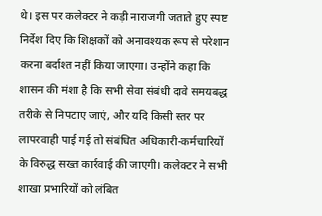थे। इस पर कलेक्टर ने कड़ी नाराजगी जताते हुए स्पष्ट निर्देश दिए कि शिक्षकों को अनावश्यक रूप से परेशान करना बर्दाश्त नहीं किया जाएगा। उन्होंने कहा कि शासन की मंशा है कि सभी सेवा संबंधी दावे समयबद्ध तरीके से निपटाए जाएं, और यदि किसी स्तर पर लापरवाही पाई गई तो संबंधित अधिकारी-कर्मचारियों के विरुद्ध सख्त कार्रवाई की जाएगी। कलेक्टर ने सभी शाखा प्रभारियों को लंबित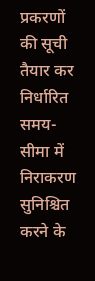प्रकरणों की सूची तैयार कर निर्धारित समय-सीमा में निराकरण सुनिश्चित करने के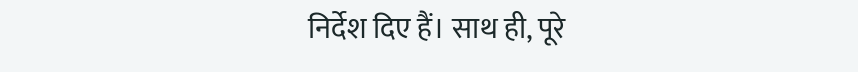निर्देश दिए हैं। साथ ही, पूरे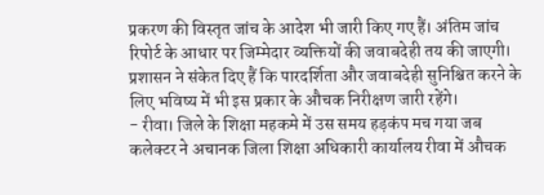प्रकरण की विस्तृत जांच के आदेश भी जारी किए गए हैं। अंतिम जांच रिपोर्ट के आधार पर जिम्मेदार व्यक्तियों की जवाबदेही तय की जाएगी। प्रशासन ने संकेत दिए हैं कि पारदर्शिता और जवाबदेही सुनिश्चित करने के लिए भविष्य में भी इस प्रकार के औचक निरीक्षण जारी रहेंगे।
- रीवा। जिले के शिक्षा महकमे में उस समय हड़कंप मच गया जब कलेक्टर ने अचानक जिला शिक्षा अधिकारी कार्यालय रीवा में औचक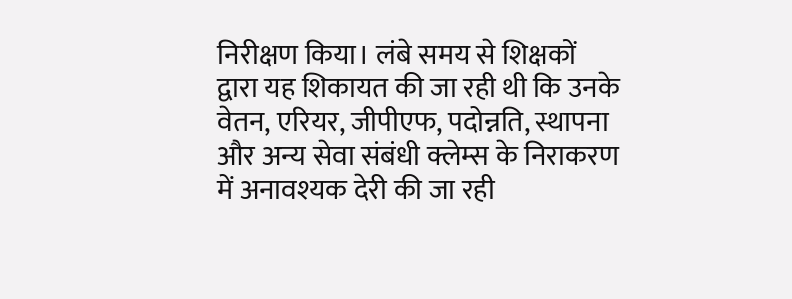निरीक्षण किया। लंबे समय से शिक्षकों द्वारा यह शिकायत की जा रही थी कि उनके वेतन, एरियर, जीपीएफ, पदोन्नति, स्थापना और अन्य सेवा संबंधी क्लेम्स के निराकरण में अनावश्यक देरी की जा रही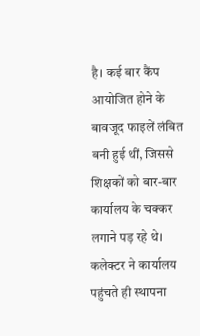है। कई बार कैंप आयोजित होने के बावजूद फाइलें लंबित बनी हुई थीं, जिससे शिक्षकों को बार-बार कार्यालय के चक्कर लगाने पड़ रहे थे। कलेक्टर ने कार्यालय पहुंचते ही स्थापना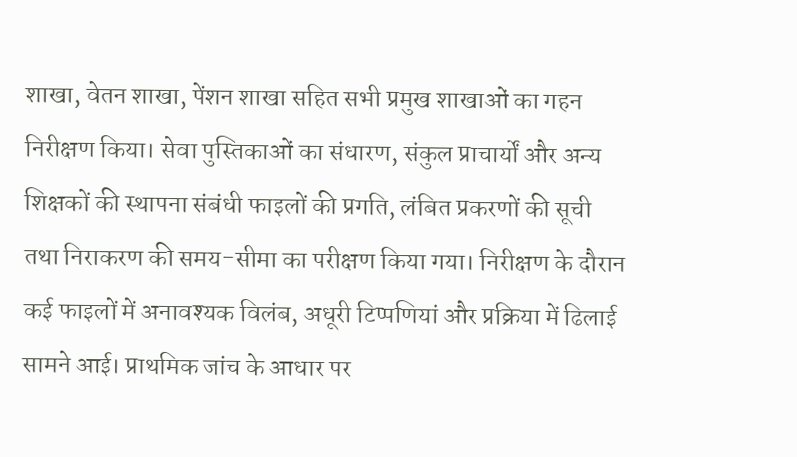शाखा, वेतन शाखा, पेंशन शाखा सहित सभी प्रमुख शाखाओं का गहन निरीक्षण किया। सेवा पुस्तिकाओं का संधारण, संकुल प्राचार्यों और अन्य शिक्षकों की स्थापना संबंधी फाइलों की प्रगति, लंबित प्रकरणों की सूची तथा निराकरण की समय-सीमा का परीक्षण किया गया। निरीक्षण के दौरान कई फाइलों में अनावश्यक विलंब, अधूरी टिप्पणियां और प्रक्रिया में ढिलाई सामने आई। प्राथमिक जांच के आधार पर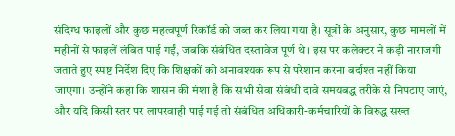संदिग्ध फाइलों और कुछ महत्वपूर्ण रिकॉर्ड को जब्त कर लिया गया है। सूत्रों के अनुसार, कुछ मामलों में महीनों से फाइलें लंबित पाई गईं, जबकि संबंधित दस्तावेज पूर्ण थे। इस पर कलेक्टर ने कड़ी नाराजगी जताते हुए स्पष्ट निर्देश दिए कि शिक्षकों को अनावश्यक रूप से परेशान करना बर्दाश्त नहीं किया जाएगा। उन्होंने कहा कि शासन की मंशा है कि सभी सेवा संबंधी दावे समयबद्ध तरीके से निपटाए जाएं, और यदि किसी स्तर पर लापरवाही पाई गई तो संबंधित अधिकारी-कर्मचारियों के विरुद्ध सख्त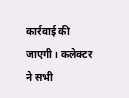कार्रवाई की जाएगी। कलेक्टर ने सभी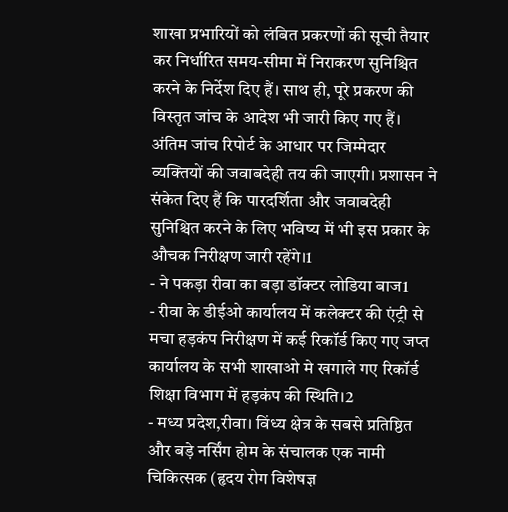शाखा प्रभारियों को लंबित प्रकरणों की सूची तैयार कर निर्धारित समय-सीमा में निराकरण सुनिश्चित करने के निर्देश दिए हैं। साथ ही, पूरे प्रकरण की विस्तृत जांच के आदेश भी जारी किए गए हैं। अंतिम जांच रिपोर्ट के आधार पर जिम्मेदार व्यक्तियों की जवाबदेही तय की जाएगी। प्रशासन ने संकेत दिए हैं कि पारदर्शिता और जवाबदेही सुनिश्चित करने के लिए भविष्य में भी इस प्रकार के औचक निरीक्षण जारी रहेंगे।1
- ने पकड़ा रीवा का बड़ा डॉक्टर लोडिया बाज1
- रीवा के डीईओ कार्यालय में कलेक्टर की एंट्री से मचा हड़कंप निरीक्षण में कई रिकॉर्ड किए गए जप्त कार्यालय के सभी शाखाओ मे खगाले गए रिकॉर्ड शिक्षा विभाग में हड़कंप की स्थिति।2
- मध्य प्रदेश,रीवा। विंध्य क्षेत्र के सबसे प्रतिष्ठित और बड़े नर्सिंग होम के संचालक एक नामी चिकित्सक (हृदय रोग विशेषज्ञ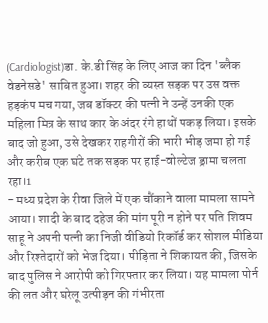(Cardiologist)डा. के.डी सिंह के लिए आज का दिन 'ब्लैक वेडनेसडे' साबित हुआ। शहर की व्यस्त सड़क पर उस वक्त हड़कंप मच गया, जब डॉक्टर की पत्नी ने उन्हें उनकी एक महिला मित्र के साथ कार के अंदर रंगे हाथों पकड़ लिया। इसके बाद जो हुआ, उसे देखकर राहगीरों की भारी भीड़ जमा हो गई और करीब एक घंटे तक सड़क पर हाई-वोल्टेज ड्रामा चलता रहा।1
- मध्य प्रदेश के रीवा जिले में एक चौंकाने वाला मामला सामने आया। शादी के बाद दहेज की मांग पूरी न होने पर पति शिवम साहू ने अपनी पत्नी का निजी वीडियो रिकॉर्ड कर सोशल मीडिया और रिश्तेदारों को भेज दिया। पीड़िता ने शिकायत की, जिसके बाद पुलिस ने आरोपी को गिरफ्तार कर लिया। यह मामला पोर्न की लत और घरेलू उत्पीड़न की गंभीरता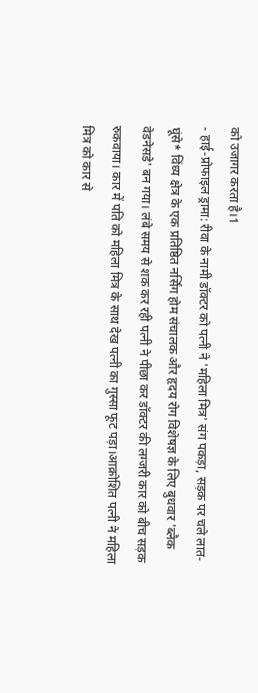को उजागर करता है।1
- हाई-प्रोफाइल ड्रामा: रीवा के नामी डॉक्टर को पत्नी ने 'महिला मित्र' संग पकड़ा, सड़क पर चले लात-घूंसे* विंध्य क्षेत्र के एक प्रतिष्ठित नर्सिंग होम संचालक और हृदय रोग विशेषज्ञ के लिए बुधवार 'ब्लैक वेडनेसडे' बन गया। लंबे समय से शक कर रही पत्नी ने पीछा कर डॉक्टर की लग्जरी कार को बीच सड़क रुकवाया। कार में पति को महिला मित्र के साथ देख पत्नी का गुस्सा फूट पड़ा।आक्रोशित पत्नी ने महिला मित्र को कार से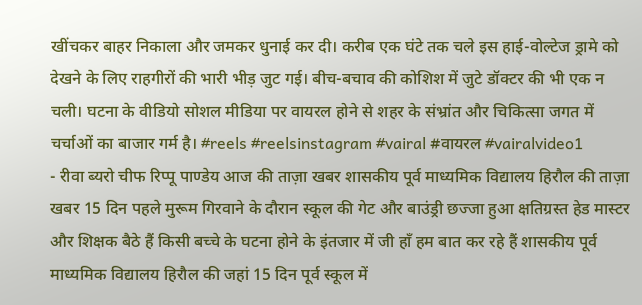खींचकर बाहर निकाला और जमकर धुनाई कर दी। करीब एक घंटे तक चले इस हाई-वोल्टेज ड्रामे को देखने के लिए राहगीरों की भारी भीड़ जुट गई। बीच-बचाव की कोशिश में जुटे डॉक्टर की भी एक न चली। घटना के वीडियो सोशल मीडिया पर वायरल होने से शहर के संभ्रांत और चिकित्सा जगत में चर्चाओं का बाजार गर्म है। #reels #reelsinstagram #vairal #वायरल #vairalvideo1
- रीवा ब्यरो चीफ रिप्पू पाण्डेय आज की ताज़ा खबर शासकीय पूर्व माध्यमिक विद्यालय हिरौल की ताज़ा खबर 15 दिन पहले मुरूम गिरवाने के दौरान स्कूल की गेट और बाउंड्री छज्जा हुआ क्षतिग्रस्त हेड मास्टर और शिक्षक बैठे हैं किसी बच्चे के घटना होने के इंतजार में जी हाँ हम बात कर रहे हैं शासकीय पूर्व माध्यमिक विद्यालय हिरौल की जहां 15 दिन पूर्व स्कूल में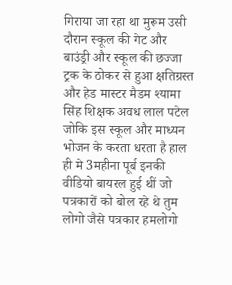गिराया जा रहा था मुरूम उसी दौरान स्कूल की गेट और बाउंड्री और स्कूल की छज्जा ट्रक के ठोकर से हुआ क्षतिग्रस्त और हेड मास्टर मैडम श्यामा सिंह शिक्षक अवध लाल पटेल जोकि इस स्कूल और माध्यन भोजन के करता धरता है हाल ही मे 3महीना पूर्ब इनकी वीडियो बायरल हुई थीं जो पत्रकारों को बोल रहे थे तुम लोगो जैसे पत्रकार हमलोगो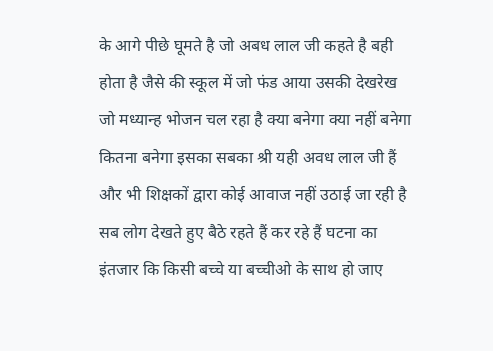के आगे पीछे घूमते है जो अबध लाल जी कहते है बही होता है जैसे की स्कूल में जो फंड आया उसकी देखरेख जो मध्यान्ह भोजन चल रहा है क्या बनेगा क्या नहीं बनेगा कितना बनेगा इसका सबका श्री यही अवध लाल जी हैं और भी शिक्षकों द्वारा कोई आवाज नहीं उठाई जा रही है सब लोग देखते हुए बैठे रहते हैं कर रहे हैं घटना का इंतजार कि किसी बच्चे या बच्चीओ के साथ हो जाए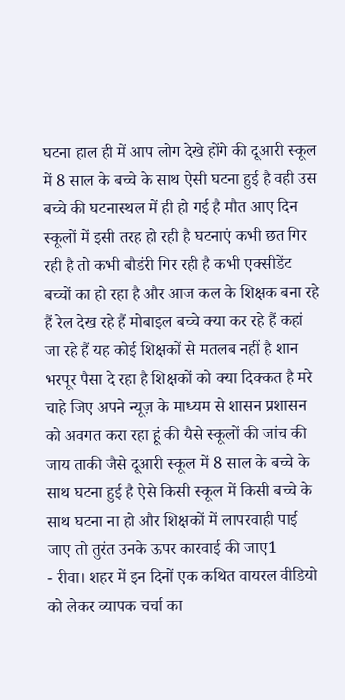घटना हाल ही में आप लोग देखे होंगे की दूआरी स्कूल में 8 साल के बच्चे के साथ ऐसी घटना हुई है वही उस बच्चे की घटनास्थल में ही हो गई है मौत आए दिन स्कूलों में इसी तरह हो रही है घटनाएं कभी छत गिर रही है तो कभी बौडंरी गिर रही है कभी एक्सीडेंट बच्चों का हो रहा है और आज कल के शिक्षक बना रहे हैं रेल देख रहे हैं मोबाइल बच्चे क्या कर रहे हैं कहां जा रहे हैं यह कोई शिक्षकों से मतलब नहीं है शान भरपूर पैसा दे रहा है शिक्षकों को क्या दिक्कत है मरे चाहे जिए अपने न्यूज़ के माध्यम से शासन प्रशासन को अवगत करा रहा हूं की यैसे स्कूलों की जांच की जाय ताकी जैसे दूआरी स्कूल में 8 साल के बच्चे के साथ घटना हुई है ऐसे किसी स्कूल में किसी बच्चे के साथ घटना ना हो और शिक्षकों में लापरवाही पाई जाए तो तुरंत उनके ऊपर कारवाई की जाए1
- रीवा। शहर में इन दिनों एक कथित वायरल वीडियो को लेकर व्यापक चर्चा का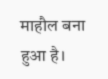माहौल बना हुआ है।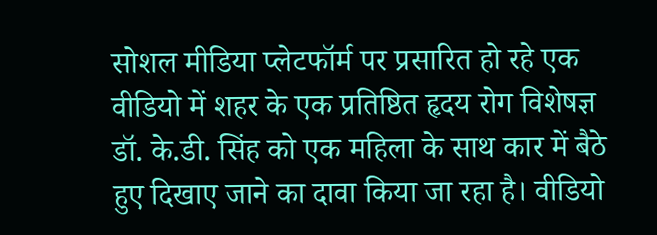सोशल मीडिया प्लेटफॉर्म पर प्रसारित हो रहे एक वीडियो में शहर के एक प्रतिष्ठित हृदय रोग विशेषज्ञ डॉ. के.डी. सिंह को एक महिला के साथ कार में बैठे हुए दिखाए जाने का दावा किया जा रहा है। वीडियो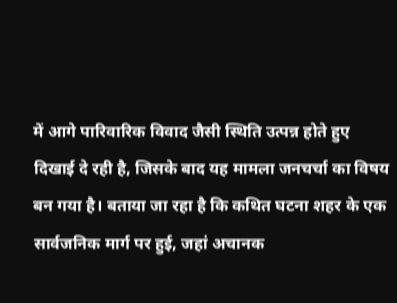में आगे पारिवारिक विवाद जैसी स्थिति उत्पन्न होते हुए दिखाई दे रही है, जिसके बाद यह मामला जनचर्चा का विषय बन गया है। बताया जा रहा है कि कथित घटना शहर के एक सार्वजनिक मार्ग पर हुई, जहां अचानक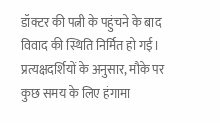डॉक्टर की पत्नी के पहुंचने के बाद विवाद की स्थिति निर्मित हो गई। प्रत्यक्षदर्शियों के अनुसार, मौके पर कुछ समय के लिए हंगामा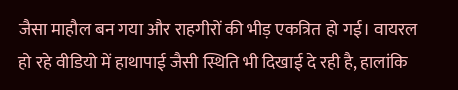जैसा माहौल बन गया और राहगीरों की भीड़ एकत्रित हो गई। वायरल हो रहे वीडियो में हाथापाई जैसी स्थिति भी दिखाई दे रही है, हालांकि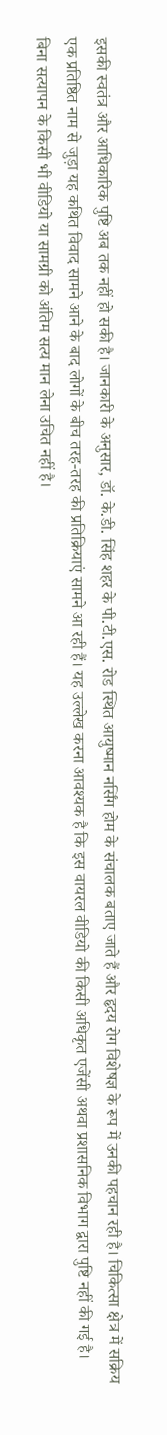इसकी स्वतंत्र और आधिकारिक पुष्टि अब तक नहीं हो सकी है। जानकारी के अनुसार, डॉ. के.डी. सिंह शहर के पी.टी.एस. रोड स्थित आयुष्मान नर्सिंग होम के संचालक बताए जाते हैं और हृदय रोग विशेषज्ञ के रूप में उनकी पहचान रही है। चिकित्सा क्षेत्र में सक्रिय एक प्रतिष्ठित नाम से जुड़ा यह कथित विवाद सामने आने के बाद लोगों के बीच तरह-तरह की प्रतिक्रियाएं सामने आ रही हैं। यह उल्लेख करना आवश्यक है कि इस वायरल वीडियो की किसी अधिकृत एजेंसी अथवा प्रशासनिक विभाग द्वारा पुष्टि नहीं की गई है। बिना सत्यापन के किसी भी वीडियो या सामग्री को अंतिम सत्य मान लेना उचित नहीं है।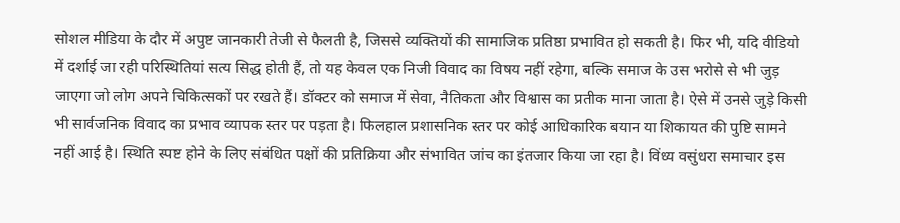सोशल मीडिया के दौर में अपुष्ट जानकारी तेजी से फैलती है, जिससे व्यक्तियों की सामाजिक प्रतिष्ठा प्रभावित हो सकती है। फिर भी, यदि वीडियो में दर्शाई जा रही परिस्थितियां सत्य सिद्ध होती हैं, तो यह केवल एक निजी विवाद का विषय नहीं रहेगा, बल्कि समाज के उस भरोसे से भी जुड़ जाएगा जो लोग अपने चिकित्सकों पर रखते हैं। डॉक्टर को समाज में सेवा, नैतिकता और विश्वास का प्रतीक माना जाता है। ऐसे में उनसे जुड़े किसी भी सार्वजनिक विवाद का प्रभाव व्यापक स्तर पर पड़ता है। फिलहाल प्रशासनिक स्तर पर कोई आधिकारिक बयान या शिकायत की पुष्टि सामने नहीं आई है। स्थिति स्पष्ट होने के लिए संबंधित पक्षों की प्रतिक्रिया और संभावित जांच का इंतजार किया जा रहा है। विंध्य वसुंधरा समाचार इस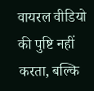वायरल वीडियो की पुष्टि नहीं करता, बल्कि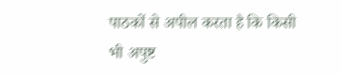पाठकों से अपील करता है कि किसी भी अपुष्ट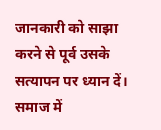जानकारी को साझा करने से पूर्व उसके सत्यापन पर ध्यान दें। समाज में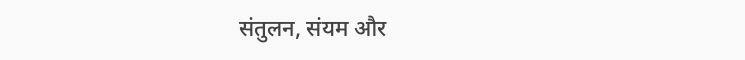संतुलन, संयम और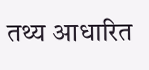तथ्य आधारित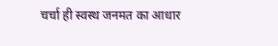चर्चा ही स्वस्थ जनमत का आधार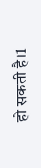हो सकती है।1